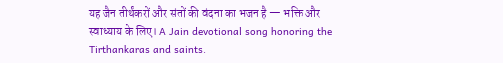यह जैन तीर्थंकरों और संतों की वंदना का भजन है — भक्ति और स्वाध्याय के लिए। A Jain devotional song honoring the Tirthankaras and saints.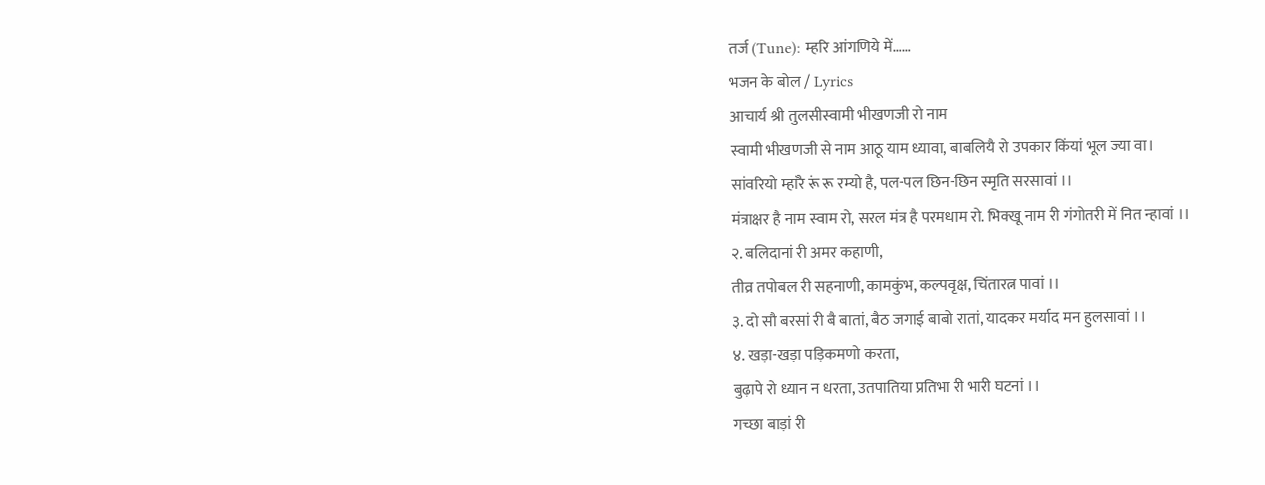तर्ज (Tune): म्हरि आंगणिये में……
भजन के बोल / Lyrics
आचार्य श्री तुलसीस्वामी भीखणजी रो नाम
स्वामी भीखणजी से नाम आठू याम ध्यावा, बाबलियै रो उपकार किंयां भूल ज्या वा।
सांवरियो म्हांरै रूं रू रम्यो है, पल-पल छिन-छिन स्मृति सरसावां ।।
मंत्राक्षर है नाम स्वाम रो, सरल मंत्र है परमधाम रो. भिक्खू नाम री गंगोतरी में नित न्हावां ।।
२. बलिदानां री अमर कहाणी,
तीव्र तपोबल री सहनाणी, कामकुंभ, कल्पवृक्ष, चिंतारत्न पावां ।।
३. दो सौ बरसां री बै बातां, बैठ जगाई बाबो रातां, यादकर मर्याद मन हुलसावां ।।
४. खड़ा-खड़ा पड़िकमणो करता,
बुढ़ापे रो ध्यान न धरता, उतपातिया प्रतिभा री भारी घटनां ।।
गच्छा बाड़ां री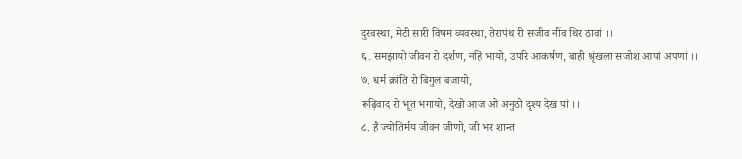दुरवस्था, मेटी सारी विषम व्यवस्था, तेरापंथ री सजीव नींव थिर ठावां ।।
६. समझायो जीवन रो दर्शण, नहिं भायो, उपरि आकर्षण, बाही श्रृंखला सजोश आपां अपणां ।।
७. धर्म क्रांति रो बिगुल बजायो,
रूढ़िवाद रो भूत भगायो, देखो आज ओ अनुठो दृश्य देख पां ।।
८. है ज्योतिर्मय जीवन जीणो, जी भर शान्त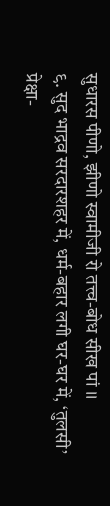सुधारस पीणो, झीणो स्वामीजी रो तत्त्व-बोध सीख पां ।।
९. सुद भाद्रव सरदारशहर में, धर्म-बहार लगी घर-घर में, ‘तुलसी’ प्रेक्षा-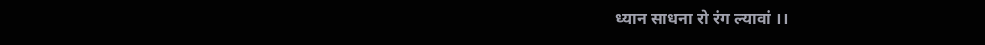ध्यान साधना रो रंग ल्यावां ।।